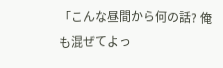「こんな昼間から何の話? 俺も混ぜてよっ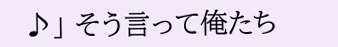♪」 そう言って俺たち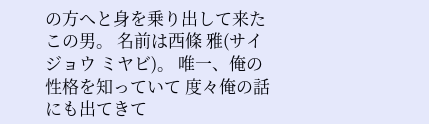の方へと身を乗り出して来たこの男。 名前は西條 雅(サイジョウ ミヤビ)。 唯一、俺の性格を知っていて 度々俺の話にも出てきて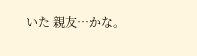いた 親友…かな。